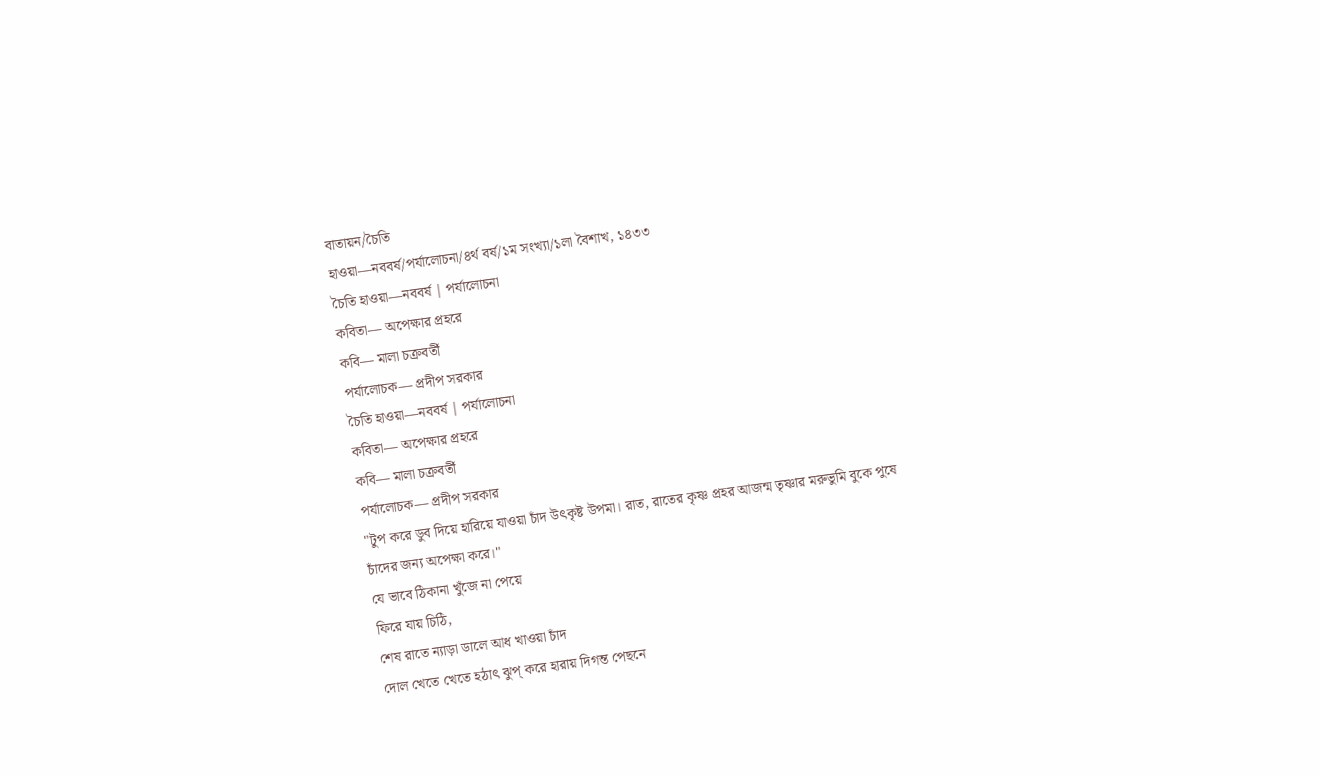বাতায়ন/চৈতি
হাওয়া—নববর্ষ/পর্যালোচনা/৪র্থ বর্ষ/১ম সংখ্যা/১লা বৈশাখ, ১৪৩৩
চৈতি হাওয়া—নববর্ষ | পর্যালোচনা
কবিতা— অপেক্ষার প্রহরে
কবি— মালা চক্রবর্তী
পর্যালোচক— প্রদীপ সরকার
চৈতি হাওয়া—নববর্ষ | পর্যালোচনা
কবিতা— অপেক্ষার প্রহরে
কবি— মালা চক্রবর্তী
পর্যালোচক— প্রদীপ সরকার
"টুপ করে ডুব দিয়ে হারিয়ে যাওয়া চাঁদ উৎকৃষ্ট উপমা। রাত, রাতের কৃষ্ণ প্রহর আজন্ম তৃষ্ণার মরুভুমি বুকে পুষে চাঁদের জন্য অপেক্ষা করে।"
যে ভাবে ঠিকানা খুঁজে না পেয়ে
ফিরে যায় চিঠি,
শেষ রাতে ন্যাড়া ডালে আধ খাওয়া চাঁদ
দোল খেতে খেতে হঠাৎ ঝুপ্ করে হারায় দিগন্ত পেছনে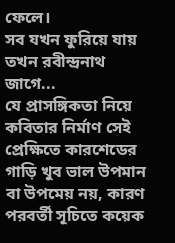ফেলে।
সব যখন ফুরিয়ে যায় তখন রবীন্দ্রনাথ জাগে...
যে প্রাসঙ্গিকতা নিয়ে কবিতার নির্মাণ সেই প্রেক্ষিতে কারশেডের গাড়ি খুব ভাল উপমান বা উপমেয় নয়, কারণ পরবর্তী সূচিতে কয়েক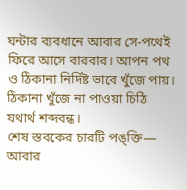ঘন্টার ব্যবধানে আবার সে-পথেই ফিরে আসে বারবার। আপন পথ ও ঠিকানা নির্দিষ্ট ভাবে খুঁজে পায়। ঠিকানা খুঁজে না পাওয়া চিঠি যথার্থ শব্দবন্ধ।
শেষ স্তবকের চারটি পঙ্ক্তি—
আবার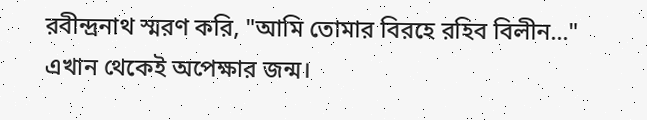রবীন্দ্রনাথ স্মরণ করি, "আমি তোমার বিরহে রহিব বিলীন..."
এখান থেকেই অপেক্ষার জন্ম।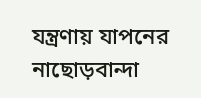যন্ত্রণায় যাপনের নাছোড়বান্দা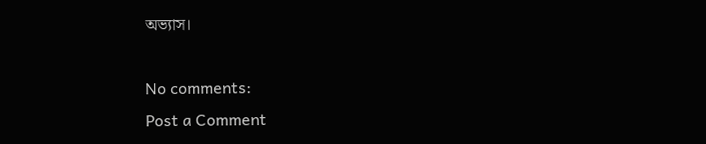অভ্যাস।

No comments:
Post a Comment